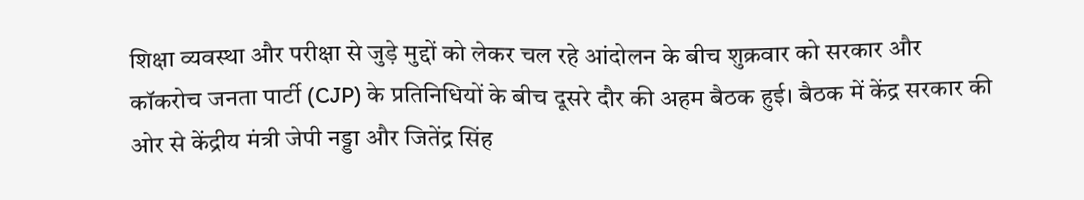शिक्षा व्यवस्था और परीक्षा से जुड़े मुद्दों को लेकर चल रहे आंदोलन के बीच शुक्रवार को सरकार और कॉकरोच जनता पार्टी (CJP) के प्रतिनिधियों के बीच दूसरे दौर की अहम बैठक हुई। बैठक में केंद्र सरकार की ओर से केंद्रीय मंत्री जेपी नड्डा और जितेंद्र सिंह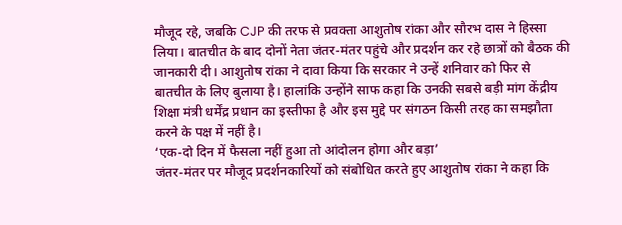मौजूद रहे, जबकि CJP की तरफ से प्रवक्ता आशुतोष रांका और सौरभ दास ने हिस्सा लिया। बातचीत के बाद दोनों नेता जंतर-मंतर पहुंचे और प्रदर्शन कर रहे छात्रों को बैठक की जानकारी दी। आशुतोष रांका ने दावा किया कि सरकार ने उन्हें शनिवार को फिर से बातचीत के लिए बुलाया है। हालांकि उन्होंने साफ कहा कि उनकी सबसे बड़ी मांग केंद्रीय शिक्षा मंत्री धर्मेंद्र प्रधान का इस्तीफा है और इस मुद्दे पर संगठन किसी तरह का समझौता करने के पक्ष में नहीं है।
‘एक-दो दिन में फैसला नहीं हुआ तो आंदोलन होगा और बड़ा’
जंतर-मंतर पर मौजूद प्रदर्शनकारियों को संबोधित करते हुए आशुतोष रांका ने कहा कि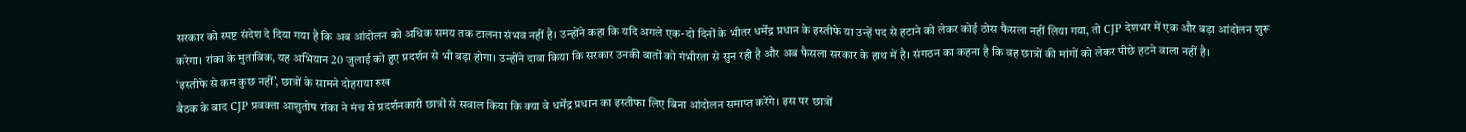सरकार को स्पष्ट संदेश दे दिया गया है कि अब आंदोलन को अधिक समय तक टालना संभव नहीं है। उन्होंने कहा कि यदि अगले एक-दो दिनों के भीतर धर्मेंद्र प्रधान के इस्तीफे या उन्हें पद से हटाने को लेकर कोई ठोस फैसला नहीं लिया गया, तो CJP देशभर में एक और बड़ा आंदोलन शुरू करेगा। रांका के मुताबिक, यह अभियान 20 जुलाई को हुए प्रदर्शन से भी बड़ा होगा। उन्होंने दावा किया कि सरकार उनकी बातों को गंभीरता से सुन रही है और अब फैसला सरकार के हाथ में है। संगठन का कहना है कि वह छात्रों की मांगों को लेकर पीछे हटने वाला नहीं है।
‘इस्तीफे से कम कुछ नहीं’, छात्रों के सामने दोहराया रुख
बैठक के बाद CJP प्रवक्ता आशुतोष रांका ने मंच से प्रदर्शनकारी छात्रों से सवाल किया कि क्या वे धर्मेंद्र प्रधान का इस्तीफा लिए बिना आंदोलन समाप्त करेंगे। इस पर छात्रों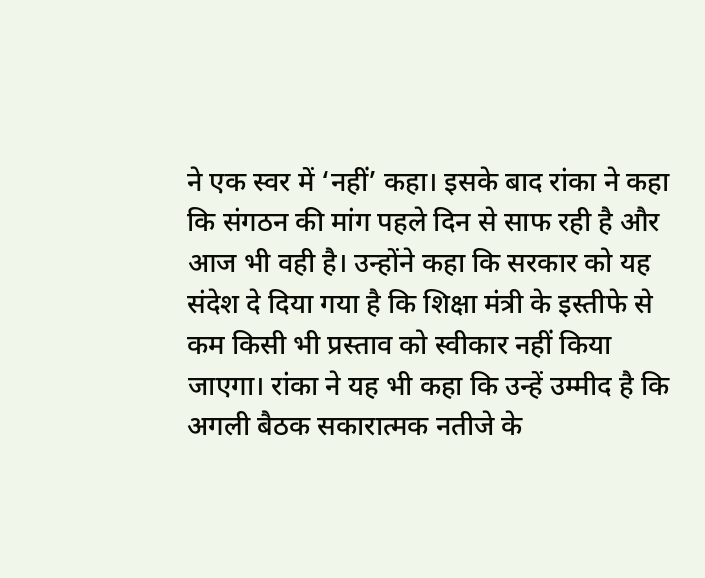ने एक स्वर में ‘नहीं’ कहा। इसके बाद रांका ने कहा कि संगठन की मांग पहले दिन से साफ रही है और आज भी वही है। उन्होंने कहा कि सरकार को यह संदेश दे दिया गया है कि शिक्षा मंत्री के इस्तीफे से कम किसी भी प्रस्ताव को स्वीकार नहीं किया जाएगा। रांका ने यह भी कहा कि उन्हें उम्मीद है कि अगली बैठक सकारात्मक नतीजे के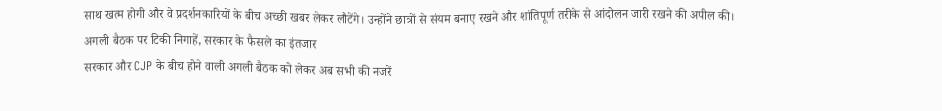साथ खत्म होगी और वे प्रदर्शनकारियों के बीच अच्छी खबर लेकर लौटेंगे। उन्होंने छात्रों से संयम बनाए रखने और शांतिपूर्ण तरीके से आंदोलन जारी रखने की अपील की।
अगली बैठक पर टिकी निगाहें, सरकार के फैसले का इंतजार
सरकार और CJP के बीच होने वाली अगली बैठक को लेकर अब सभी की नजरें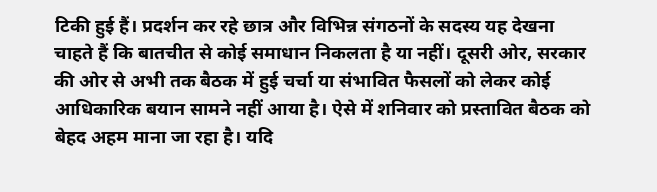टिकी हुई हैं। प्रदर्शन कर रहे छात्र और विभिन्न संगठनों के सदस्य यह देखना चाहते हैं कि बातचीत से कोई समाधान निकलता है या नहीं। दूसरी ओर, सरकार की ओर से अभी तक बैठक में हुई चर्चा या संभावित फैसलों को लेकर कोई आधिकारिक बयान सामने नहीं आया है। ऐसे में शनिवार को प्रस्तावित बैठक को बेहद अहम माना जा रहा है। यदि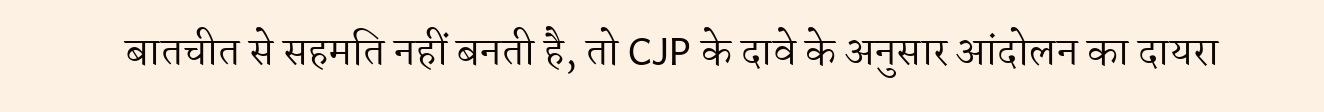बातचीत से सहमति नहीं बनती है, तो CJP के दावे के अनुसार आंदोलन का दायरा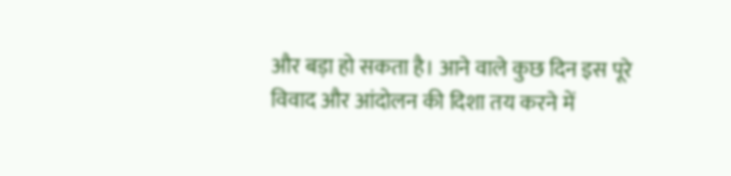और बड़ा हो सकता है। आने वाले कुछ दिन इस पूरे विवाद और आंदोलन की दिशा तय करने में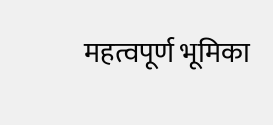महत्वपूर्ण भूमिका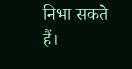निभा सकते हैं।